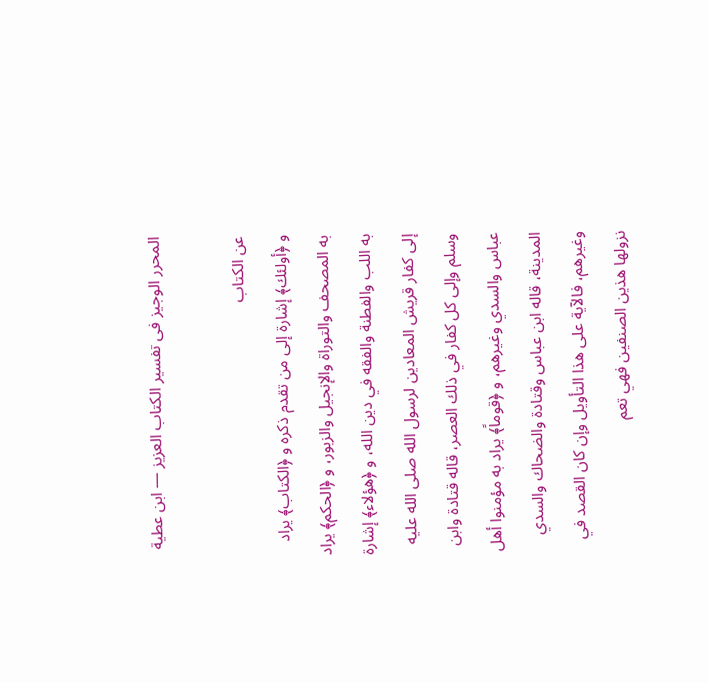المحرر الوجيز فى تفسير الكتاب العزيز — ابن عطية

عن الكتاب
و ﴿أولئك﴾ إشارة إلى من تقدم ذكره و ﴿الكتاب﴾ يراد به المصحف والتوراة والإنجيل والزبور، و ﴿الحكم﴾ يراد به اللب والفطنة والفقه في دين الله، و ﴿هؤلاء﴾ إشارة إلى كفار قريش المعادين لرسول الله صلى الله عليه وسلم وإلى كل كفار في ذلك العصر، قاله قتادة وابن عباس والسدي وغيرهم، و ﴿قوماً﴾ يراد به مؤمنوا أهل المدينة، قاله ابن عباس وقتادة والضحاك والسدي وغيرهم، فالآية على هذا التأويل وإن كان القصد في نزولها هذين الصنفين فهي تعم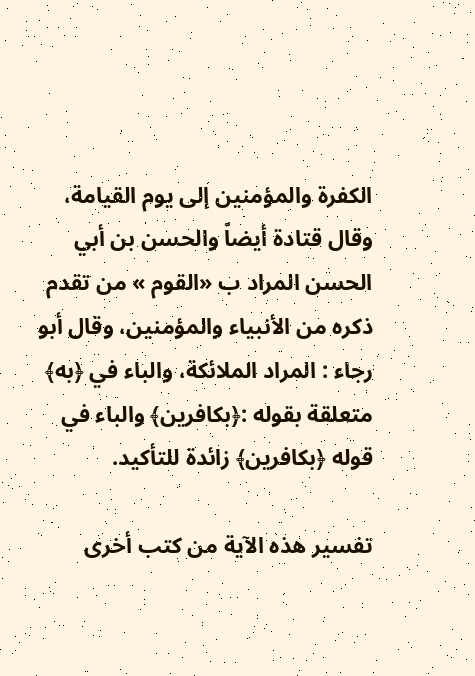الكفرة والمؤمنين إلى يوم القيامة، وقال قتادة أيضاً والحسن بن أبي الحسن المراد ب «القوم » من تقدم ذكره من الأنبياء والمؤمنين، وقال أبو رجاء : المراد الملائكة، والباء في ﴿به﴾ متعلقة بقوله :﴿بكافرين﴾ والباء في قوله ﴿بكافرين﴾ زائدة للتأكيد.

تفسير هذه الآية من كتب أخرى